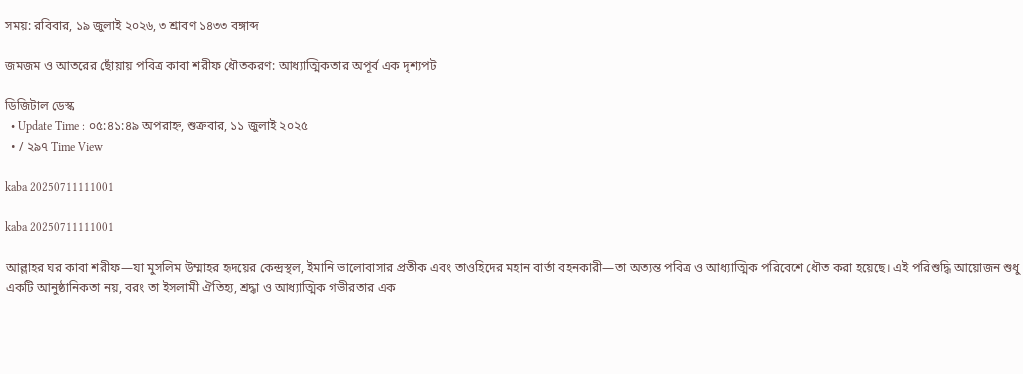সময়: রবিবার, ১৯ জুলাই ২০২৬, ৩ শ্রাবণ ১৪৩৩ বঙ্গাব্দ

জমজম ও আতরের ছোঁয়ায় পবিত্র কাবা শরীফ ধৌতকরণ: আধ্যাত্মিকতার অপূর্ব এক দৃশ্যপট

ডিজিটাল ডেস্ক
  • Update Time : ০৫:৪১:৪৯ অপরাহ্ন, শুক্রবার, ১১ জুলাই ২০২৫
  • / ২৯৭ Time View

kaba 20250711111001

kaba 20250711111001

আল্লাহর ঘর কাবা শরীফ—যা মুসলিম উম্মাহর হৃদয়ের কেন্দ্রস্থল, ইমানি ভালোবাসার প্রতীক এবং তাওহিদের মহান বার্তা বহনকারী—তা অত্যন্ত পবিত্র ও আধ্যাত্মিক পরিবেশে ধৌত করা হয়েছে। এই পরিশুদ্ধি আয়োজন শুধু একটি আনুষ্ঠানিকতা নয়, বরং তা ইসলামী ঐতিহ্য, শ্রদ্ধা ও আধ্যাত্মিক গভীরতার এক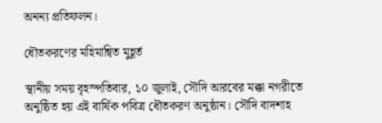অনন্য প্রতিফলন।

ধৌতকরণের মহিমান্বিত মুহূর্ত

স্থানীয় সময় বৃহস্পতিবার, ১০ জুলাই, সৌদি আরবের মক্কা নগরীতে অনুষ্ঠিত হয় এই বার্ষিক পবিত্র ধৌতকরণ অনুষ্ঠান। সৌদি বাদশাহ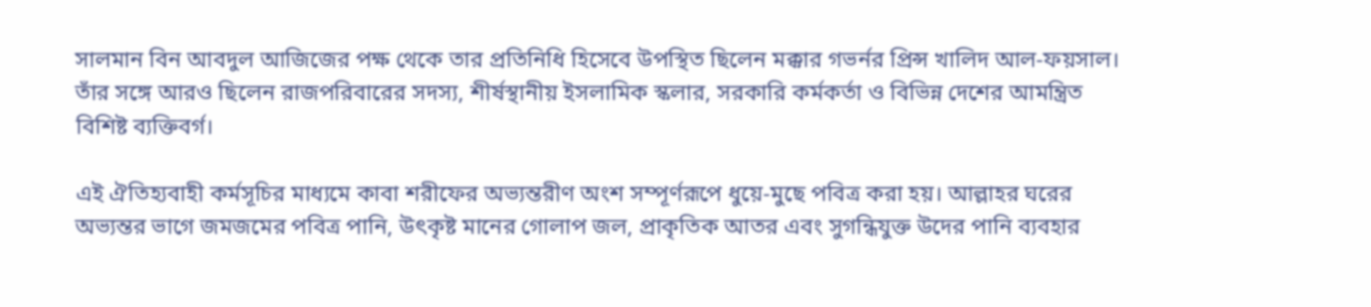সালমান বিন আবদুল আজিজের পক্ষ থেকে তার প্রতিনিধি হিসেবে উপস্থিত ছিলেন মক্কার গভর্নর প্রিন্স খালিদ আল-ফয়সাল। তাঁর সঙ্গে আরও ছিলেন রাজপরিবারের সদস্য, শীর্ষস্থানীয় ইসলামিক স্কলার, সরকারি কর্মকর্তা ও বিভিন্ন দেশের আমন্ত্রিত বিশিষ্ট ব্যক্তিবর্গ।

এই ঐতিহ্যবাহী কর্মসূচির মাধ্যমে কাবা শরীফের অভ্যন্তরীণ অংশ সম্পূর্ণরূপে ধুয়ে-মুছে পবিত্র করা হয়। আল্লাহর ঘরের অভ্যন্তর ভাগে জমজমের পবিত্র পানি, উৎকৃষ্ট মানের গোলাপ জল, প্রাকৃতিক আতর এবং সুগন্ধিযুক্ত উদের পানি ব্যবহার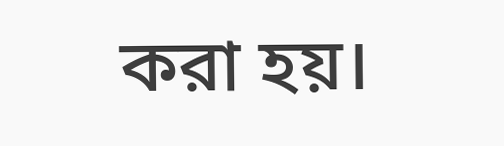করা হয়।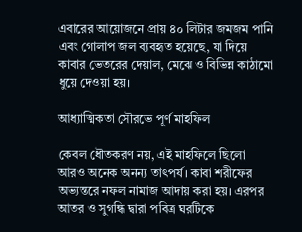এবারের আয়োজনে প্রায় ৪০ লিটার জমজম পানি এবং গোলাপ জল ব্যবহৃত হয়েছে, যা দিয়ে কাবার ভেতরের দেয়াল, মেঝে ও বিভিন্ন কাঠামো ধুয়ে দেওয়া হয়।

আধ্যাত্মিকতা সৌরভে পূর্ণ মাহফিল

কেবল ধৌতকরণ নয়, এই মাহফিলে ছিলো আরও অনেক অনন্য তাৎপর্য। কাবা শরীফের অভ্যন্তরে নফল নামাজ আদায় করা হয়। এরপর আতর ও সুগন্ধি দ্বারা পবিত্র ঘরটিকে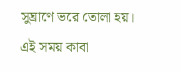সুঘ্রাণে ভরে তোলা হয়। এই সময় কাবা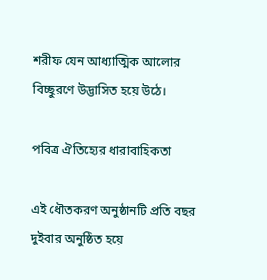শরীফ যেন আধ্যাত্মিক আলোর বিচ্ছুরণে উদ্ভাসিত হয়ে উঠে।

পবিত্র ঐতিহ্যের ধারাবাহিকতা

এই ধৌতকরণ অনুষ্ঠানটি প্রতি বছর দুইবার অনুষ্ঠিত হয়ে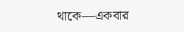থাকে—একবার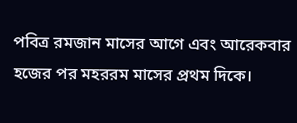পবিত্র রমজান মাসের আগে এবং আরেকবার হজের পর মহররম মাসের প্রথম দিকে।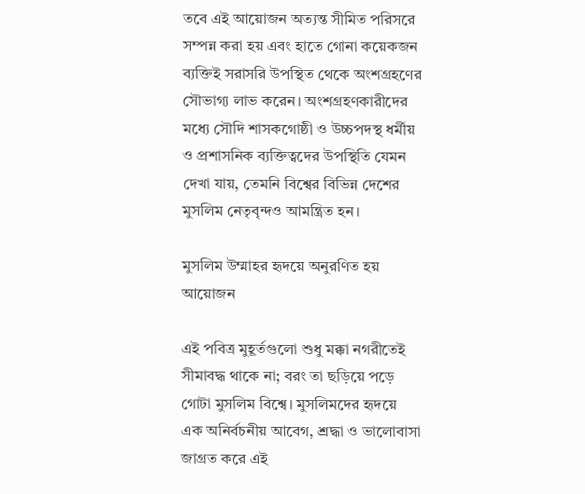তবে এই আয়োজন অত্যন্ত সীমিত পরিসরে সম্পন্ন করা হয় এবং হাতে গোনা কয়েকজন ব্যক্তিই সরাসরি উপস্থিত থেকে অংশগ্রহণের সৌভাগ্য লাভ করেন। অংশগ্রহণকারীদের মধ্যে সৌদি শাসকগোষ্ঠী ও উচ্চপদস্থ ধর্মীয় ও প্রশাসনিক ব্যক্তিত্বদের উপস্থিতি যেমন দেখা যায়, তেমনি বিশ্বের বিভিন্ন দেশের মুসলিম নেতৃবৃন্দও আমন্ত্রিত হন।

মুসলিম উম্মাহর হৃদয়ে অনুরণিত হয় আয়োজন

এই পবিত্র মুহূর্তগুলো শুধু মক্কা নগরীতেই সীমাবদ্ধ থাকে না; বরং তা ছড়িয়ে পড়ে গোটা মুসলিম বিশ্বে। মুসলিমদের হৃদয়ে এক অনির্বচনীয় আবেগ, শ্রদ্ধা ও ভালোবাসা জাগ্রত করে এই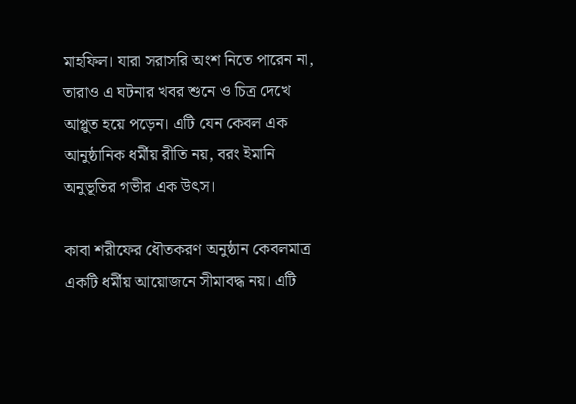মাহফিল। যারা সরাসরি অংশ নিতে পারেন না, তারাও এ ঘটনার খবর শুনে ও চিত্র দেখে আপ্লুত হয়ে পড়েন। এটি যেন কেবল এক আনুষ্ঠানিক ধর্মীয় রীতি নয়, বরং ইমানি অনুভূতির গভীর এক উৎস।

কাবা শরীফের ধৌতকরণ অনুষ্ঠান কেবলমাত্র একটি ধর্মীয় আয়োজনে সীমাবদ্ধ নয়। এটি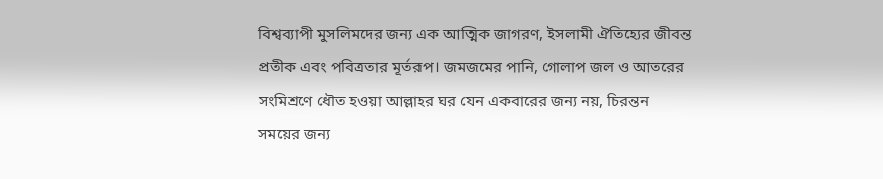বিশ্বব্যাপী মুসলিমদের জন্য এক আত্মিক জাগরণ, ইসলামী ঐতিহ্যের জীবন্ত প্রতীক এবং পবিত্রতার মূর্তরূপ। জমজমের পানি, গোলাপ জল ও আতরের সংমিশ্রণে ধৌত হওয়া আল্লাহর ঘর যেন একবারের জন্য নয়, চিরন্তন সময়ের জন্য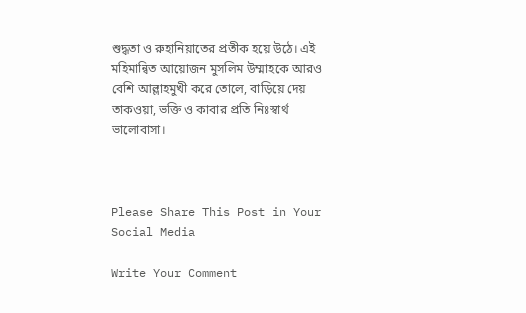শুদ্ধতা ও রুহানিয়াতের প্রতীক হয়ে উঠে। এই মহিমান্বিত আয়োজন মুসলিম উম্মাহকে আরও বেশি আল্লাহমুখী করে তোলে, বাড়িয়ে দেয় তাকওয়া, ভক্তি ও কাবার প্রতি নিঃস্বার্থ ভালোবাসা।



Please Share This Post in Your Social Media

Write Your Comment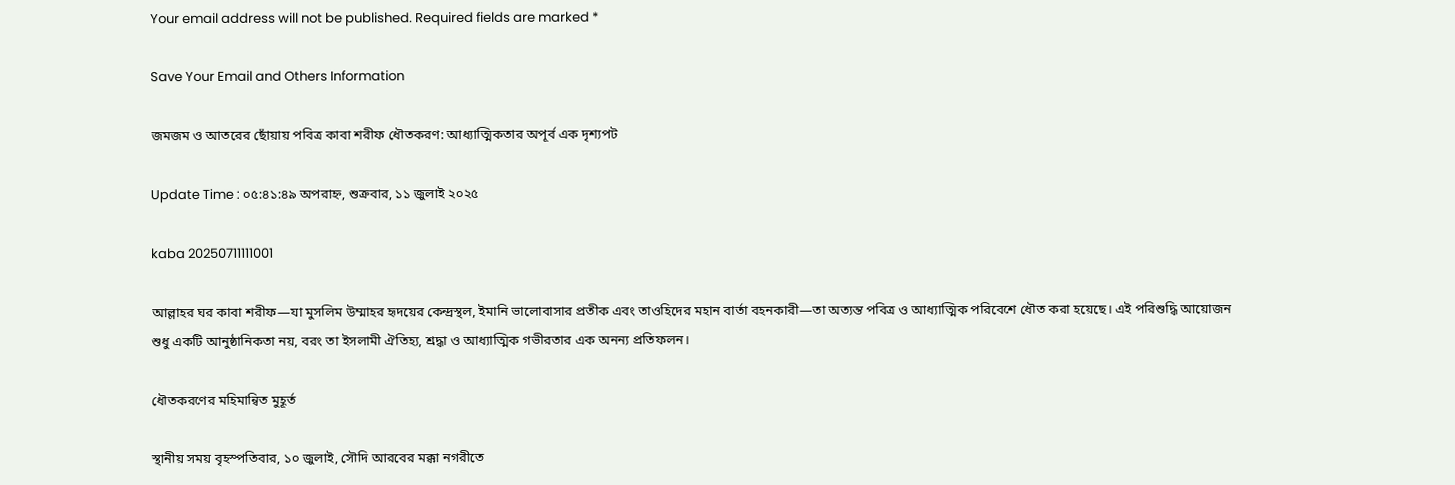Your email address will not be published. Required fields are marked *

Save Your Email and Others Information

জমজম ও আতরের ছোঁয়ায় পবিত্র কাবা শরীফ ধৌতকরণ: আধ্যাত্মিকতার অপূর্ব এক দৃশ্যপট

Update Time : ০৫:৪১:৪৯ অপরাহ্ন, শুক্রবার, ১১ জুলাই ২০২৫

kaba 20250711111001

আল্লাহর ঘর কাবা শরীফ—যা মুসলিম উম্মাহর হৃদয়ের কেন্দ্রস্থল, ইমানি ভালোবাসার প্রতীক এবং তাওহিদের মহান বার্তা বহনকারী—তা অত্যন্ত পবিত্র ও আধ্যাত্মিক পরিবেশে ধৌত করা হয়েছে। এই পরিশুদ্ধি আয়োজন শুধু একটি আনুষ্ঠানিকতা নয়, বরং তা ইসলামী ঐতিহ্য, শ্রদ্ধা ও আধ্যাত্মিক গভীরতার এক অনন্য প্রতিফলন।

ধৌতকরণের মহিমান্বিত মুহূর্ত

স্থানীয় সময় বৃহস্পতিবার, ১০ জুলাই, সৌদি আরবের মক্কা নগরীতে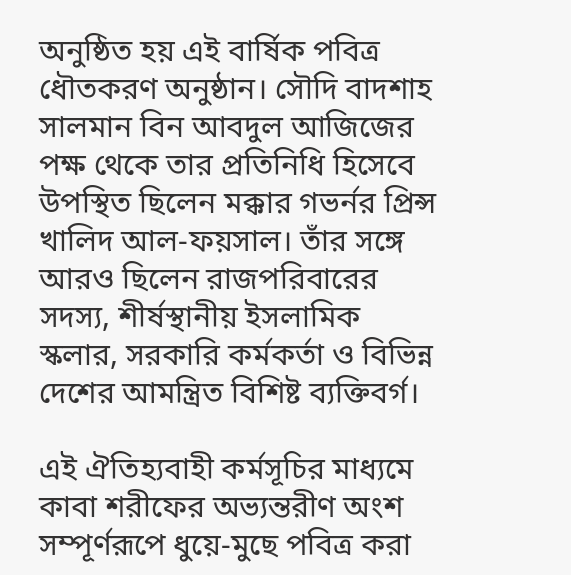অনুষ্ঠিত হয় এই বার্ষিক পবিত্র ধৌতকরণ অনুষ্ঠান। সৌদি বাদশাহ সালমান বিন আবদুল আজিজের পক্ষ থেকে তার প্রতিনিধি হিসেবে উপস্থিত ছিলেন মক্কার গভর্নর প্রিন্স খালিদ আল-ফয়সাল। তাঁর সঙ্গে আরও ছিলেন রাজপরিবারের সদস্য, শীর্ষস্থানীয় ইসলামিক স্কলার, সরকারি কর্মকর্তা ও বিভিন্ন দেশের আমন্ত্রিত বিশিষ্ট ব্যক্তিবর্গ।

এই ঐতিহ্যবাহী কর্মসূচির মাধ্যমে কাবা শরীফের অভ্যন্তরীণ অংশ সম্পূর্ণরূপে ধুয়ে-মুছে পবিত্র করা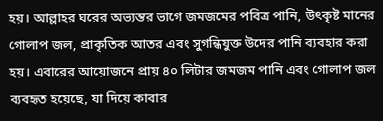হয়। আল্লাহর ঘরের অভ্যন্তর ভাগে জমজমের পবিত্র পানি, উৎকৃষ্ট মানের গোলাপ জল, প্রাকৃতিক আতর এবং সুগন্ধিযুক্ত উদের পানি ব্যবহার করা হয়। এবারের আয়োজনে প্রায় ৪০ লিটার জমজম পানি এবং গোলাপ জল ব্যবহৃত হয়েছে, যা দিয়ে কাবার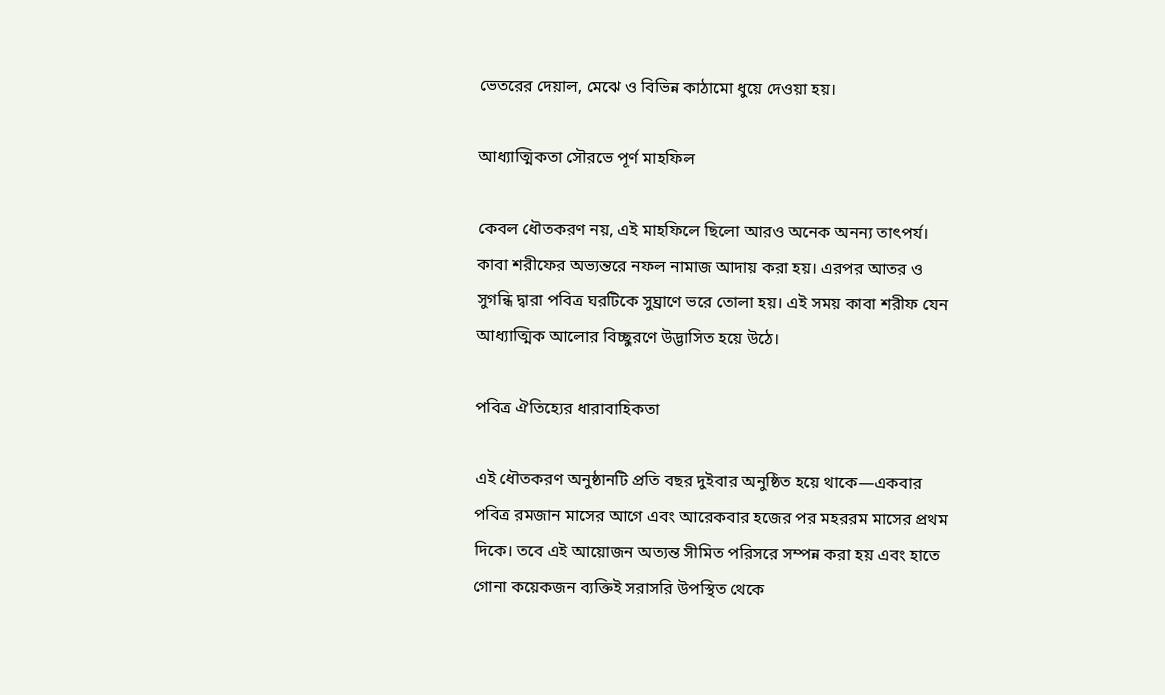ভেতরের দেয়াল, মেঝে ও বিভিন্ন কাঠামো ধুয়ে দেওয়া হয়।

আধ্যাত্মিকতা সৌরভে পূর্ণ মাহফিল

কেবল ধৌতকরণ নয়, এই মাহফিলে ছিলো আরও অনেক অনন্য তাৎপর্য। কাবা শরীফের অভ্যন্তরে নফল নামাজ আদায় করা হয়। এরপর আতর ও সুগন্ধি দ্বারা পবিত্র ঘরটিকে সুঘ্রাণে ভরে তোলা হয়। এই সময় কাবা শরীফ যেন আধ্যাত্মিক আলোর বিচ্ছুরণে উদ্ভাসিত হয়ে উঠে।

পবিত্র ঐতিহ্যের ধারাবাহিকতা

এই ধৌতকরণ অনুষ্ঠানটি প্রতি বছর দুইবার অনুষ্ঠিত হয়ে থাকে—একবার পবিত্র রমজান মাসের আগে এবং আরেকবার হজের পর মহররম মাসের প্রথম দিকে। তবে এই আয়োজন অত্যন্ত সীমিত পরিসরে সম্পন্ন করা হয় এবং হাতে গোনা কয়েকজন ব্যক্তিই সরাসরি উপস্থিত থেকে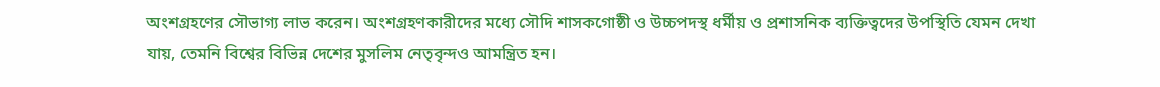অংশগ্রহণের সৌভাগ্য লাভ করেন। অংশগ্রহণকারীদের মধ্যে সৌদি শাসকগোষ্ঠী ও উচ্চপদস্থ ধর্মীয় ও প্রশাসনিক ব্যক্তিত্বদের উপস্থিতি যেমন দেখা যায়, তেমনি বিশ্বের বিভিন্ন দেশের মুসলিম নেতৃবৃন্দও আমন্ত্রিত হন।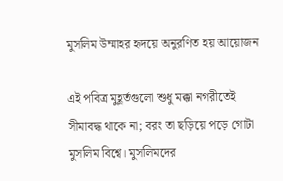মুসলিম উম্মাহর হৃদয়ে অনুরণিত হয় আয়োজন

এই পবিত্র মুহূর্তগুলো শুধু মক্কা নগরীতেই সীমাবদ্ধ থাকে না; বরং তা ছড়িয়ে পড়ে গোটা মুসলিম বিশ্বে। মুসলিমদের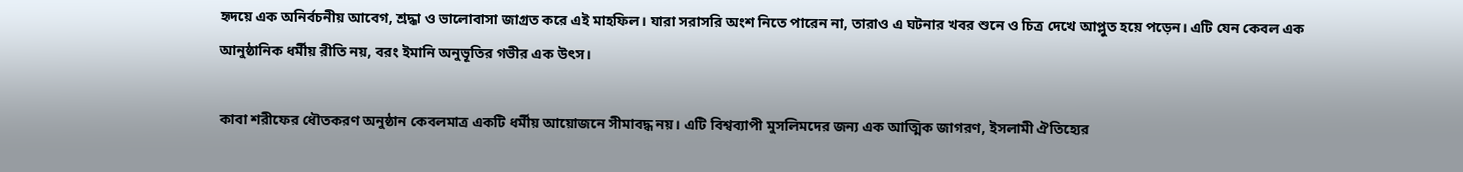হৃদয়ে এক অনির্বচনীয় আবেগ, শ্রদ্ধা ও ভালোবাসা জাগ্রত করে এই মাহফিল। যারা সরাসরি অংশ নিতে পারেন না, তারাও এ ঘটনার খবর শুনে ও চিত্র দেখে আপ্লুত হয়ে পড়েন। এটি যেন কেবল এক আনুষ্ঠানিক ধর্মীয় রীতি নয়, বরং ইমানি অনুভূতির গভীর এক উৎস।

কাবা শরীফের ধৌতকরণ অনুষ্ঠান কেবলমাত্র একটি ধর্মীয় আয়োজনে সীমাবদ্ধ নয়। এটি বিশ্বব্যাপী মুসলিমদের জন্য এক আত্মিক জাগরণ, ইসলামী ঐতিহ্যের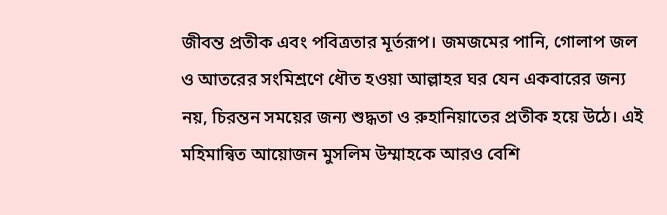জীবন্ত প্রতীক এবং পবিত্রতার মূর্তরূপ। জমজমের পানি, গোলাপ জল ও আতরের সংমিশ্রণে ধৌত হওয়া আল্লাহর ঘর যেন একবারের জন্য নয়, চিরন্তন সময়ের জন্য শুদ্ধতা ও রুহানিয়াতের প্রতীক হয়ে উঠে। এই মহিমান্বিত আয়োজন মুসলিম উম্মাহকে আরও বেশি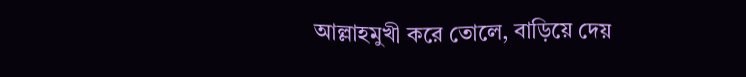আল্লাহমুখী করে তোলে, বাড়িয়ে দেয়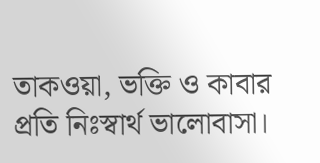তাকওয়া, ভক্তি ও কাবার প্রতি নিঃস্বার্থ ভালোবাসা।